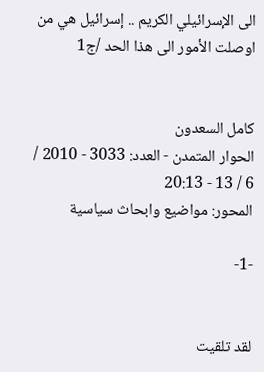الى الإسرائيلي الكريم .. إسرائيل هي من اوصلت الأمور الى هذا الحد /ج1


كامل السعدون
الحوار المتمدن - العدد: 3033 - 2010 / 6 / 13 - 20:13
المحور: مواضيع وابحاث سياسية

-1-


لقد تلقيت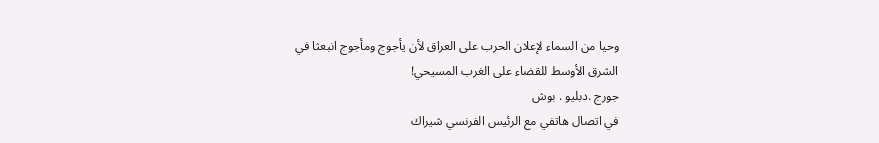وحيا من السماء لإعلان الحرب على العراق لأن يأجوج ومأجوج انبعثا في الشرق الأوسط للقضاء على الغرب المسيحي!
جورج .دبليو . بوش
في اتصال هاتفي مع الرئيس الفرنسي شيراك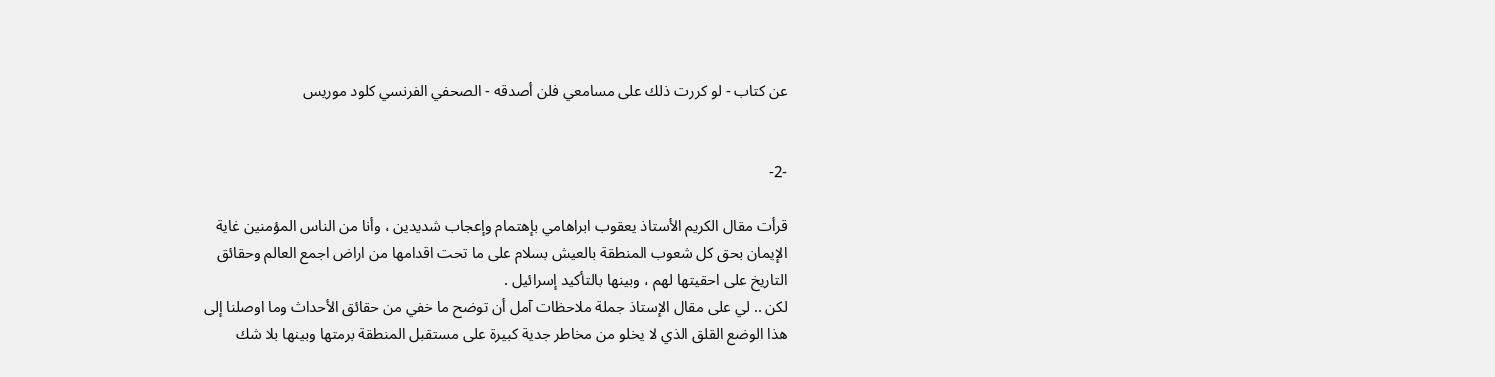عن كتاب - لو كررت ذلك على مسامعي فلن أصدقه - الصحفي الفرنسي كلود موريس


-2-

قرأت مقال الكريم الأستاذ يعقوب ابراهامي بإهتمام وإعجاب شديدين ، وأنا من الناس المؤمنين غاية الإيمان بحق كل شعوب المنطقة بالعيش بسلام على ما تحت اقدامها من اراض اجمع العالم وحقائق التاريخ على احقيتها لهم ، وبينها بالتأكيد إسرائيل .
لكن .. لي على مقال الإستاذ جملة ملاحظات آمل أن توضح ما خفي من حقائق الأحداث وما اوصلنا إلى هذا الوضع القلق الذي لا يخلو من مخاطر جدية كبيرة على مستقبل المنطقة برمتها وبينها بلا شك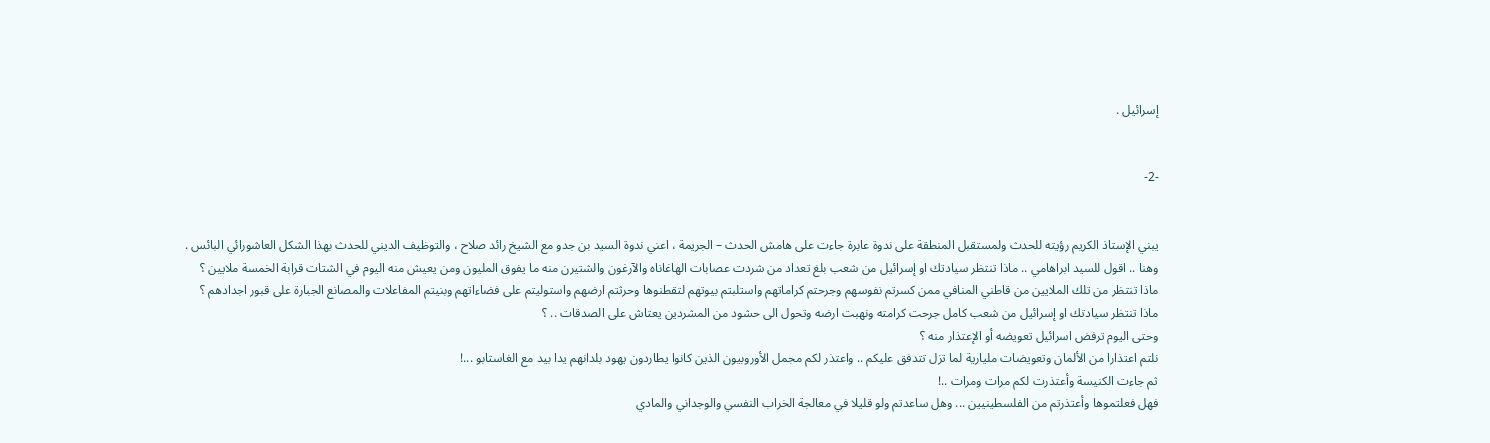إسرائيل .


-2-


يبني الإستاذ الكريم رؤيته للحدث ولمستقبل المنطقة على ندوة عابرة جاءت على هامش الحدث – الجريمة ، اعني ندوة السيد بن جدو مع الشيخ رائد صلاح ، والتوظيف الديني للحدث بهذا الشكل العاشورائي البائس .
وهنا .. اقول للسيد ابراهامي .. ماذا تنتظر سيادتك او إسرائيل من شعب بلغ تعداد من شردت عصابات الهاغاناه والآرغون والشتيرن منه ما يفوق المليون ومن يعيش منه اليوم في الشتات قرابة الخمسة ملايين ؟
ماذا تنتظر من تلك الملايين من قاطني المنافي ممن كسرتم نفوسهم وجرحتم كراماتهم واستلبتم بيوتهم لتقطنوها وحرثتم ارضهم واستوليتم على فضاءاتهم وبنيتم المفاعلات والمصانع الجبارة على قبور اجدادهم ؟
ماذا تنتظر سيادتك او إسرائيل من شعب كامل جرحت كرامته ونهبت ارضه وتحول الى حشود من المشردين يعتاش على الصدقات .. ؟
وحتى اليوم ترفض اسرائيل تعويضه أو الإعتذار منه ؟
نلتم اعتذارا من الألمان وتعويضات مليارية لما تزل تتدفق عليكم .. واعتذر لكم مجمل الأوروبيون الذين كانوا يطاردون يهود بلدانهم يدا بيد مع الغاستابو ...!
ثم جاءت الكنيسة وأعتذرت لكم مرات ومرات ..!
فهل فعلتموها وأعتذرتم من الفلسطينيين ... وهل ساعدتم ولو قليلا في معالجة الخراب النفسي والوجداني والمادي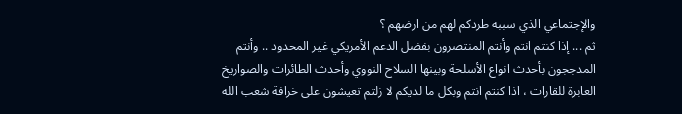والإجتماعي الذي سببه طردكم لهم من ارضهم ؟
ثم ... إذا كنتم انتم وأنتم المنتصرون بفضل الدعم الأمريكي غير المحدود .. وأنتم المدججون بأحدث انواع الأسلحة وبينها السلاح النووي وأحدث الطائرات والصواريخ العابرة للقارات ، اذا كنتم انتم وبكل ما لديكم لا زلتم تعيشون على خرافة شعب الله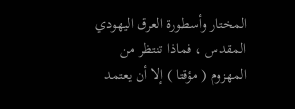المختار وأسطورة العرق اليهودي المقدس ، فماذا تنتظر من المهزوم ( مؤقتا ) إلا أن يعتمد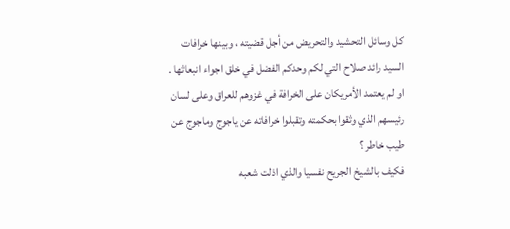كل وسائل التحشيد والتحريض من أجل قضيته ، وبينها خرافات السيد رائد صلاح التي لكم وحدكم الفضل في خلق اجواء انبعاثها .
او لم يعتمد الأمريكان على الخرافة في غزوهم للعراق وعلى لسان رئيسهم الذي وثقوا بحكمته وتقبلوا خرافاته عن ياجوج وماجوج عن طيب خاطر ؟
فكيف بالشيخ الجريح نفسيا والذي اذلت شعبه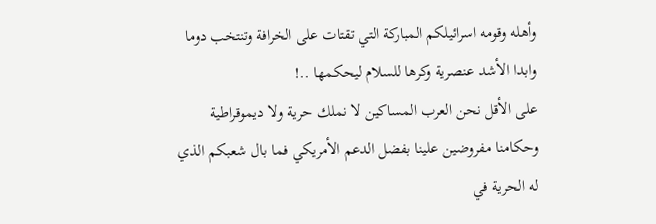وأهله وقومه اسرائيلكم المباركة التي تقتات على الخرافة وتنتخب دوما وابدا الأشد عنصرية وكرها للسلام ليحكمها ..!
على الأقل نحن العرب المساكين لا نملك حرية ولا ديموقراطية وحكامنا مفروضين علينا بفضل الدعم الأمريكي فما بال شعبكم الذي له الحرية في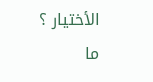الأختيار ؟
ما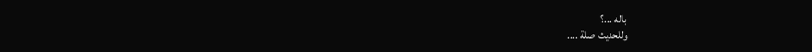باله ...؟
وللحديث صلة ....